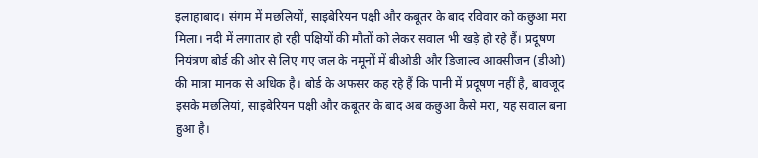इलाहाबाद। संगम में मछलियों, साइबेरियन पक्षी और कबूतर के बाद रविवार को कछुआ मरा मिला। नदी में लगातार हो रही पक्षियों की मौतों को लेकर सवाल भी खड़े हो रहे हैं। प्रदूषण नियंत्रण बोर्ड की ओर से लिए गए जल के नमूनों में बीओडी और डिजाल्व आक्सीजन (डीओ) की मात्रा मानक से अधिक है। बोर्ड के अफसर कह रहे हैं कि पानी में प्रदूषण नहीं है, बावजूद इसके मछलियां, साइबेरियन पक्षी और कबूतर के बाद अब कछुआ कैसे मरा, यह सवाल बना हुआ है।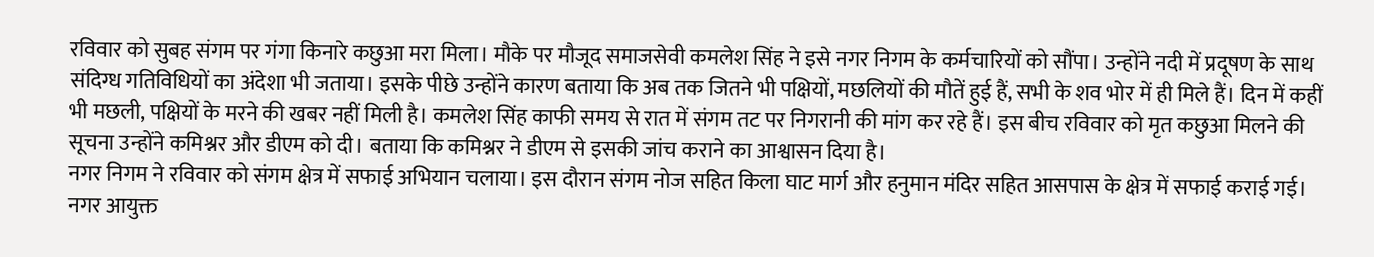रविवार को सुबह संगम पर गंगा किनारे कछुआ मरा मिला। मौके पर मौजूद समाजसेवी कमलेश सिंह ने इसे नगर निगम के कर्मचारियों को सौंपा। उन्होंने नदी में प्रदूषण के साथ संदिग्ध गतिविधियों का अंदेशा भी जताया। इसके पीछे उन्होंने कारण बताया कि अब तक जितने भी पक्षियों, मछलियों की मौतें हुई हैं, सभी के शव भोर में ही मिले हैं। दिन में कहीं भी मछली, पक्षियों के मरने की खबर नहीं मिली है। कमलेश सिंह काफी समय से रात में संगम तट पर निगरानी की मांग कर रहे हैं। इस बीच रविवार को मृत कछुआ मिलने की सूचना उन्होंने कमिश्नर और डीएम को दी। बताया कि कमिश्नर ने डीएम से इसकी जांच कराने का आश्वासन दिया है।
नगर निगम ने रविवार को संगम क्षेत्र में सफाई अभियान चलाया। इस दौरान संगम नोज सहित किला घाट मार्ग और हनुमान मंदिर सहित आसपास के क्षेत्र में सफाई कराई गई। नगर आयुक्त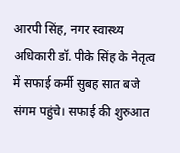आरपी सिंह, नगर स्वास्थ्य अधिकारी डॉ. पीके सिंह के नेतृत्व में सफाई कर्मी सुबह सात बजे संगम पहुंचे। सफाई की शुरुआत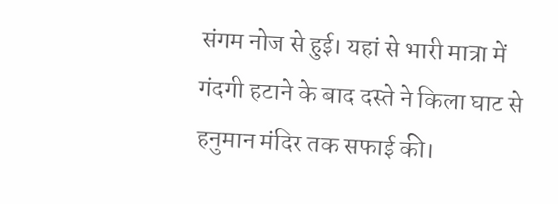संगम नोज से हुई। यहां से भारी मात्रा में गंदगी हटाने के बाद दस्ते ने किला घाट से हनुमान मंदिर तक सफाई की।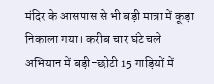मंदिर के आसपास से भी बड़ी मात्रा में कूड़ा निकाला गया। करीब चार घंटे चले अभियान में बड़ी-छोटी 15 गाड़ियों में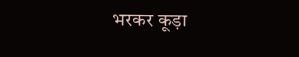भरकर कूड़ा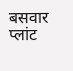बसवार प्लांट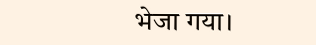भेजा गया।